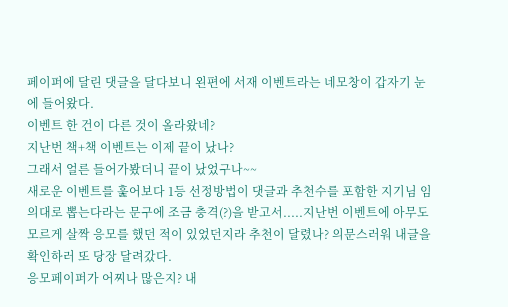페이퍼에 달린 댓글을 달다보니 왼편에 서재 이벤트라는 네모창이 갑자기 눈에 들어왔다.
이벤트 한 건이 다른 것이 올라왔네?
지난번 책+책 이벤트는 이제 끝이 났나?
그래서 얼른 들어가봤더니 끝이 났었구나~~
새로운 이벤트를 훑어보다 1등 선정방법이 댓글과 추천수를 포함한 지기님 임의대로 뽑는다라는 문구에 조금 충격(?)을 받고서.....지난번 이벤트에 아무도 모르게 살짝 응모를 했던 적이 있었던지라 추천이 달렸나? 의문스러워 내글을 확인하러 또 당장 달려갔다.
응모페이퍼가 어찌나 많은지? 내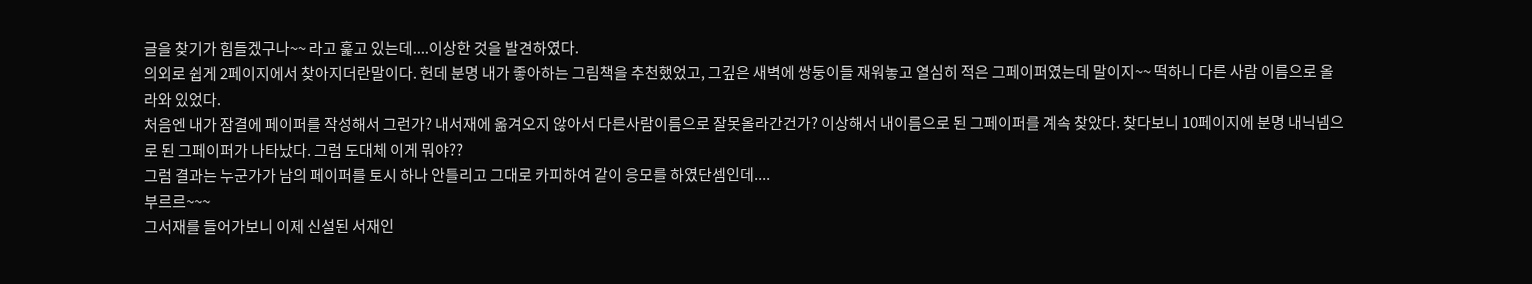글을 찾기가 힘들겠구나~~ 라고 훑고 있는데....이상한 것을 발견하였다.
의외로 쉽게 2페이지에서 찾아지더란말이다. 헌데 분명 내가 좋아하는 그림책을 추천했었고, 그깊은 새벽에 쌍둥이들 재워놓고 열심히 적은 그페이퍼였는데 말이지~~ 떡하니 다른 사람 이름으로 올라와 있었다.
처음엔 내가 잠결에 페이퍼를 작성해서 그런가? 내서재에 옮겨오지 않아서 다른사람이름으로 잘못올라간건가? 이상해서 내이름으로 된 그페이퍼를 계속 찾았다. 찾다보니 10페이지에 분명 내닉넴으로 된 그페이퍼가 나타났다. 그럼 도대체 이게 뭐야??
그럼 결과는 누군가가 남의 페이퍼를 토시 하나 안틀리고 그대로 카피하여 같이 응모를 하였단셈인데....
부르르~~~
그서재를 들어가보니 이제 신설된 서재인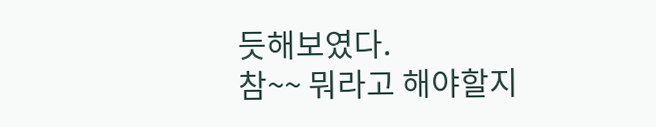듯해보였다.
참~~ 뭐라고 해야할지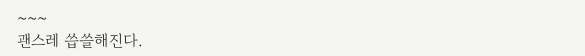~~~
괜스레 씁쓸해진다.